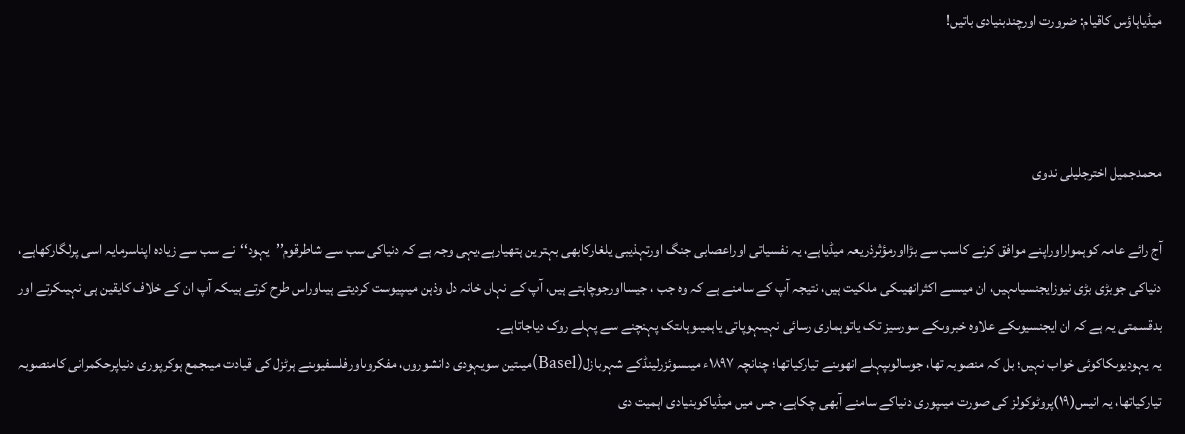میڈیاہاؤس کاقیام: ضرورت اورچندبنیادی باتیں!



محمدجمیل اخترجلیلی ندوی

آج رائے عامہ کوہمواراوراپنے موافق کرنے کاسب سے بڑااورمؤثرذریعہ میڈیاہے، یہ نفسیاتی اوراعصابی جنگ اورتہذیبی یلغارکابھی بہترین ہتھیارہے،یہی وجہ ہے کہ دنیاکی سب سے شاطرقوم’’یہود‘‘نے سب سے زیادہ اپناسرمایہ اسی پرلگارکھاہے، دنیاکی جوبڑی بڑی نیوزایجنسیاںہیں، ان میںسے اکثرانھیںکی ملکیت ہیں، نتیجہ آپ کے سامنے ہے کہ وہ جب ، جیسااورجوچاہتے ہیں، آپ کے نہاں خانہ دل وذہن میںپیوست کردیتے ہیںاوراس طرح کرتے ہیںکہ آپ ان کے خلاف کایقین ہی نہیںکرتے اور بدقسمتی یہ ہے کہ ان ایجنسیوںکے علاوہ خبروںکے سورسیز تک یاتوہماری رسائی نہیںہوپاتی یاہمیںوہاںتک پہنچنے سے پہلے روک دیاجاتاہے۔
یہ یہودیوںکاکوئی خواب نہیں؛ بل کہ منصوبہ تھا، جوسالوںپہلے انھوںنے تیارکیاتھا؛ چنانچہ ۱۸۹۷ء میںسوئزرلینڈکے شہربازل(Basel)میںتین سویہودی دانشوروں، مفکروںاورفلسفیوںنے ہرٹزل کی قیادت میںجمع ہوکرپوری دنیاپرحکمرانی کامنصوبہ تیارکیاتھا، یہ انیس(۱۹)پروٹوکولز کی صورت میںپوری دنیاکے سامنے آبھی چکاہے، جس میں میڈیاکوبنیادی اہمیت دی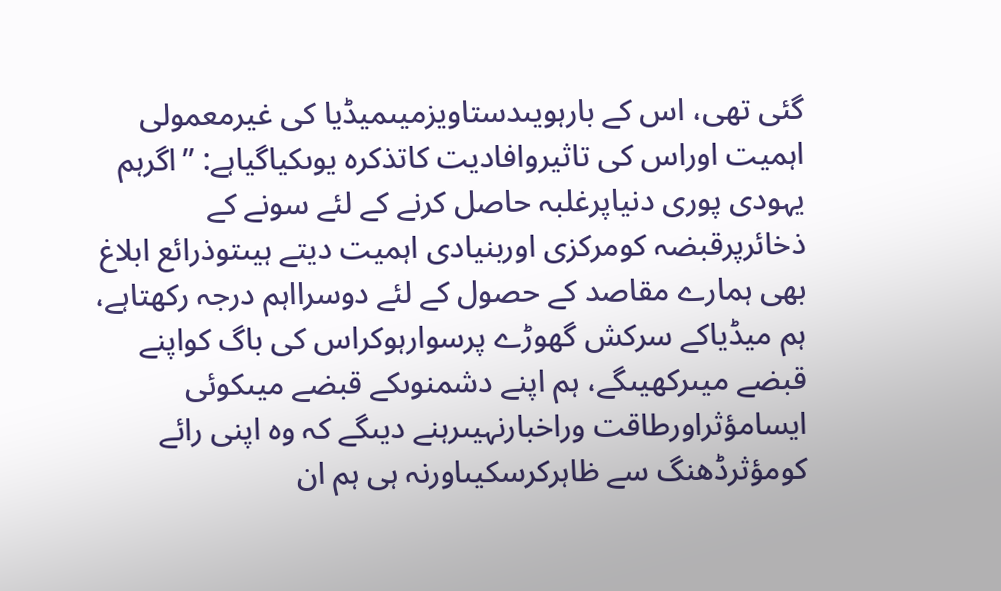گئی تھی، اس کے بارہویںدستاویزمیںمیڈیا کی غیرمعمولی اہمیت اوراس کی تاثیروافادیت کاتذکرہ یوںکیاگیاہے: ’’اگرہم یہودی پوری دنیاپرغلبہ حاصل کرنے کے لئے سونے کے ذخائرپرقبضہ کومرکزی اوربنیادی اہمیت دیتے ہیںتوذرائع ابلاغ بھی ہمارے مقاصد کے حصول کے لئے دوسرااہم درجہ رکھتاہے، ہم میڈیاکے سرکش گھوڑے پرسوارہوکراس کی باگ کواپنے قبضے میںرکھیںگے، ہم اپنے دشمنوںکے قبضے میںکوئی ایسامؤثراورطاقت وراخبارنہیںرہنے دیںگے کہ وہ اپنی رائے کومؤثرڈھنگ سے ظاہرکرسکیںاورنہ ہی ہم ان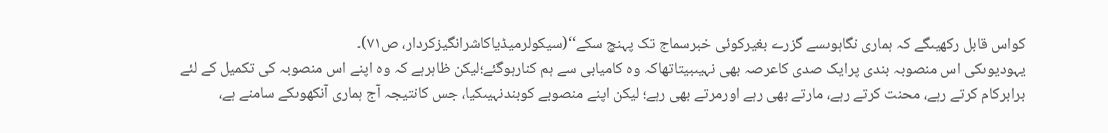کواس قابل رکھیںگے کہ ہماری نگاہوںسے گزرے بغیرکوئی خبرسماج تک پہنچ سکے‘‘(سیکولرمیڈیاکاشرانگیزکردار، ص۷۱)۔
یہودیوںکی اس منصوبہ بندی پرایک صدی کاعرصہ بھی نہیںبیتاتھاکہ وہ کامیابی سے ہم کنارہوگئے؛لیکن ظاہرہے کہ وہ اپنے اس منصوبہ کی تکمیل کے لئے برابرکام کرتے رہے، محنت کرتے رہے، مارتے بھی رہے اورمرتے بھی رہے؛ لیکن اپنے منصوبے کوبندنہیںکیا، جس کانتیجہ آج ہماری آنکھوںکے سامنے ہے،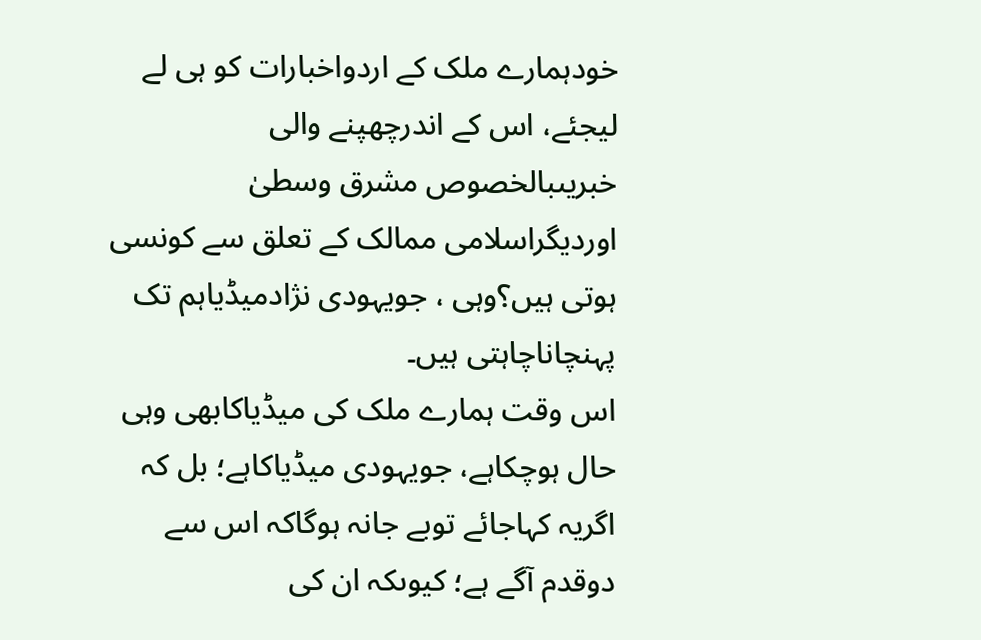خودہمارے ملک کے اردواخبارات کو ہی لے لیجئے، اس کے اندرچھپنے والی خبریںبالخصوص مشرق وسطیٰ اوردیگراسلامی ممالک کے تعلق سے کونسی ہوتی ہیں؟وہی ، جویہودی نژادمیڈیاہم تک پہنچاناچاہتی ہیں۔
اس وقت ہمارے ملک کی میڈیاکابھی وہی حال ہوچکاہے، جویہودی میڈیاکاہے؛ بل کہ اگریہ کہاجائے توبے جانہ ہوگاکہ اس سے دوقدم آگے ہے؛ کیوںکہ ان کی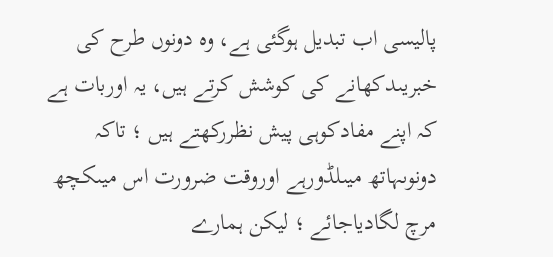پالیسی اب تبدیل ہوگئی ہے، وہ دونوں طرح کی خبریںدکھانے کی کوشش کرتے ہیں، یہ اوربات ہے کہ اپنے مفادکوہی پیش نظررکھتے ہیں ؛ تاکہ دونوںہاتھ میںلڈورہے اوروقت ضرورت اس میںکچھ مرچ لگادیاجائے ؛ لیکن ہمارے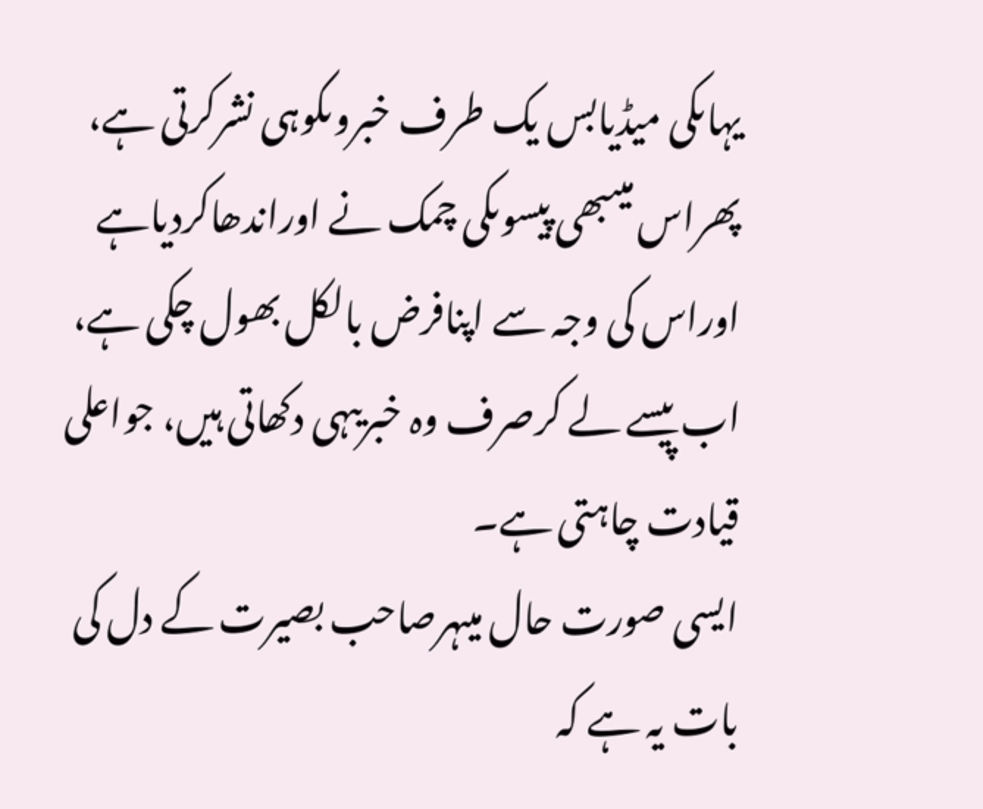یہاںکی میڈیابس یک طرف خبروںکوہی نشرکرتی ہے، پھراس میںبھی پیسوںکی چمک نے اوراندھاکردیاہے اوراس کی وجہ سے اپنافرض بالکل بھول چکی ہے، اب پیسے لے کرصرف وہ خبریںہی دکھاتی ہیں، جواعلی قیادت چاہتی ہے۔
ایسی صورت حال میںہرصاحب بصیرت کے دل کی بات یہ ہے کہ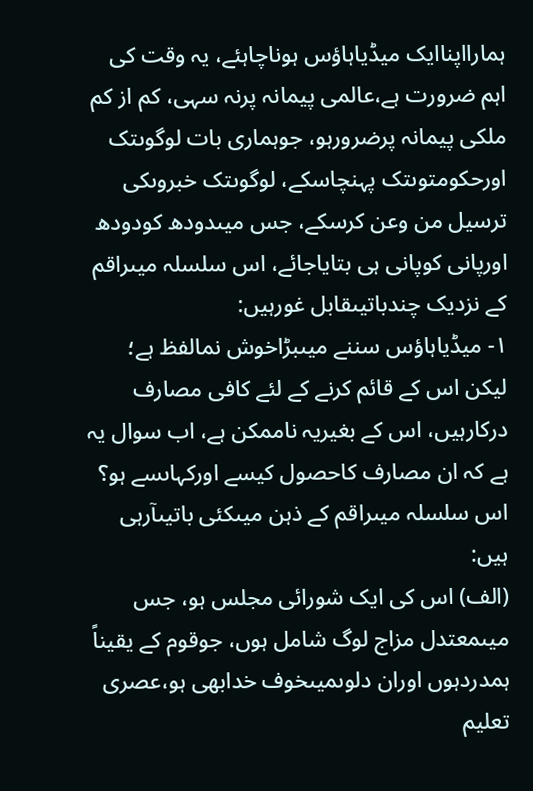ہمارااپناایک میڈیاہاؤس ہوناچاہئے، یہ وقت کی اہم ضرورت ہے،عالمی پیمانہ پرنہ سہی، کم از کم ملکی پیمانہ پرضرورہو، جوہماری بات لوگوںتک اورحکومتوںتک پہنچاسکے، لوگوںتک خبروںکی ترسیل من وعن کرسکے، جس میںدودھ کودودھ اورپانی کوپانی ہی بتایاجائے، اس سلسلہ میںراقم کے نزدیک چندباتیںقابل غورہیں:
۱- میڈیاہاؤس سننے میںبڑاخوش نمالفظ ہے؛ لیکن اس کے قائم کرنے کے لئے کافی مصارف درکارہیں، اس کے بغیریہ ناممکن ہے، اب سوال یہ ہے کہ ان مصارف کاحصول کیسے اورکہاںسے ہو؟ اس سلسلہ میںراقم کے ذہن میںکئی باتیںآرہی ہیں:
(الف) اس کی ایک شورائی مجلس ہو، جس میںمعتدل مزاج لوگ شامل ہوں، جوقوم کے یقیناً ہمدردہوں اوران دلوںمیںخوف خدابھی ہو،عصری تعلیم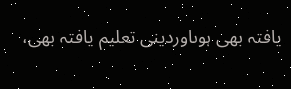یافتہ بھی ہوںاوردینی تعلیم یافتہ بھی،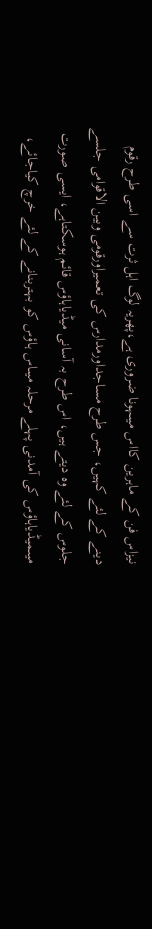نیزاس فن کے ماہرین کااس میںہونا ضروری ہے،پھریہ لوگ اہل ثرت سے اسی طرح رقوم دینے کے لئے کہیں، جس طرح مساجداورمدارس کی تعمیراورقومی وبین الاقوامی جلسے جلوس کے لئے وہ دیتے ہیں، اس طرح بہ آسانی میڈیاہاؤس قائم ہوسکتاہے، ایسی صورت میںمیڈیاہاؤس کی آمدنی پہلے مرحلہ میںاس ہاؤس کو بہتربنانے کے لئے خرچ کیاجائے،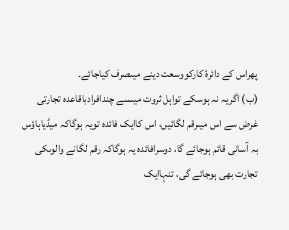پھراس کے دائرۂ کارکووسعت دینے میںصرف کیاجائے۔
(ب) اگریہ نہ ہوسکے تواہل ثروت میںسے چندافرادباقاعدہ تجارتی غرض سے اس میںرقم لگائیں، اس کاایک فائدہ تویہ ہوگاکہ میڈیاہاؤس بہ آسانی قائم ہوجائے گا، دوسرافائدہ یہ ہوگاکہ رقم لگانے والوںکی تجارت بھی ہوجائے گی، تنہاایک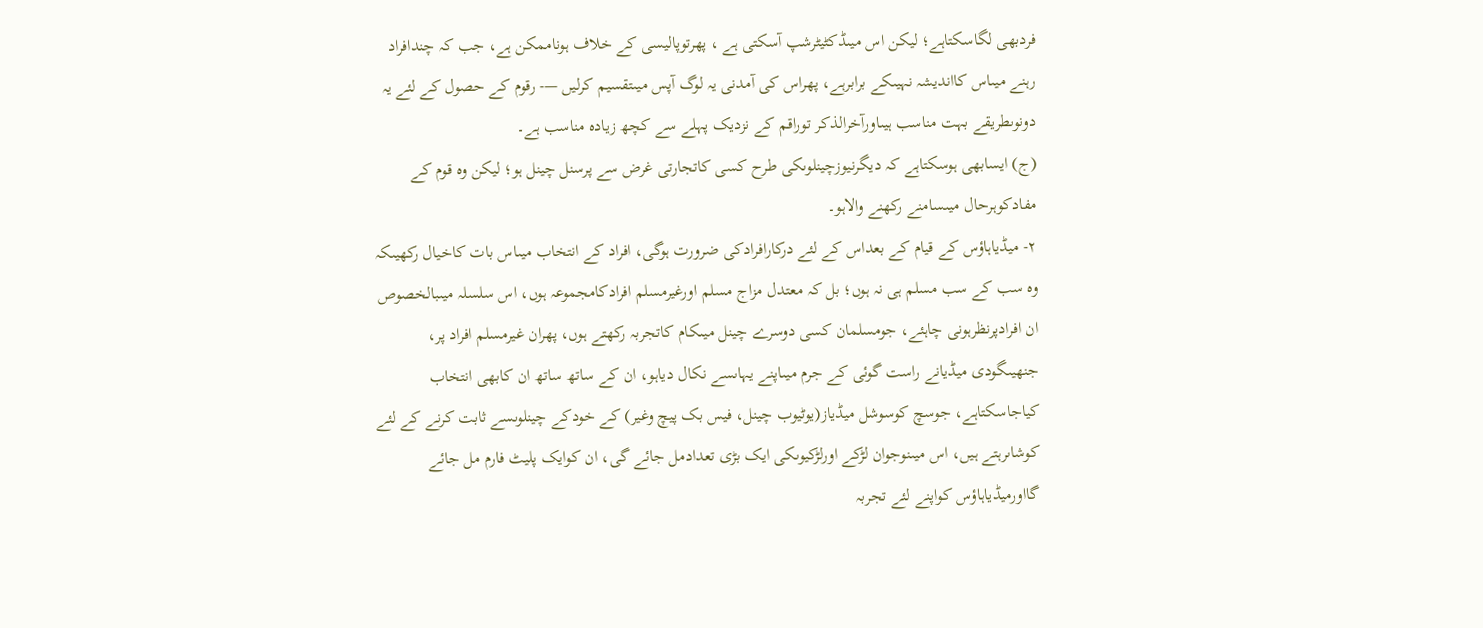فردبھی لگاسکتاہے؛ لیکن اس میںڈکٹیٹرشپ آسکتی ہے ، پھرتوپالیسی کے خلاف ہوناممکن ہے، جب کہ چندافراد رہنے میںاس کااندیشہ نہیںکے برابرہے، پھراس کی آمدنی یہ لوگ آپس میںتقسیم کرلیں —- رقوم کے حصول کے لئے یہ دونوںطریقے بہت مناسب ہیںاورآخرالذکر توراقم کے نزدیک پہلے سے کچھ زیادہ مناسب ہے۔
(ج) ایسابھی ہوسکتاہے کہ دیگرنیوزچینلوںکی طرح کسی کاتجارتی غرض سے پرسنل چینل ہو؛ لیکن وہ قوم کے مفادکوہرحال میںسامنے رکھنے والاہو۔
۲- میڈیاہاؤس کے قیام کے بعداس کے لئے درکارافرادکی ضرورت ہوگی، افراد کے انتخاب میںاس بات کاخیال رکھیںکہ وہ سب کے سب مسلم ہی نہ ہوں؛ بل کہ معتدل مزاج مسلم اورغیرمسلم افرادکامجموعہ ہوں، اس سلسلہ میںبالخصوص ان افرادپرنظرہونی چاہئے، جومسلمان کسی دوسرے چینل میںکام کاتجربہ رکھتے ہوں، پھران غیرمسلم افراد پر، جنھیںگودی میڈیانے راست گوئی کے جرم میںاپنے یہاںسے نکال دیاہو، ان کے ساتھ ساتھ ان کابھی انتخاب کیاجاسکتاہے، جوسچ کوسوشل میڈیاز(یوٹیوب چینل، فیس بک پیچ وغیر) کے خودکے چینلوںسے ثابت کرنے کے لئے کوشاںرہتے ہیں، اس میںنوجوان لڑکے اورلڑکیوںکی ایک بڑی تعدادمل جائے گی، ان کوایک پلیٹ فارم مل جائے گااورمیڈیاہاؤس کواپنے لئے تجربہ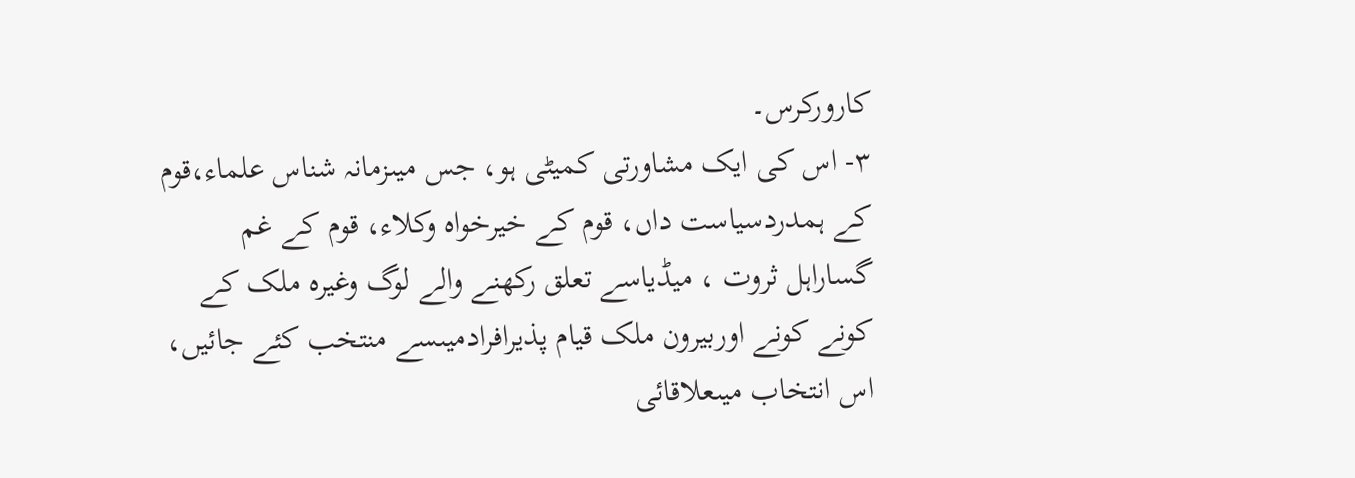کارورکرس۔
۳- اس کی ایک مشاورتی کمیٹی ہو، جس میںزمانہ شناس علماء،قوم کے ہمدردسیاست داں، قوم کے خیرخواہ وکلاء، قوم کے غم گساراہل ثروت ، میڈیاسے تعلق رکھنے والے لوگ وغیرہ ملک کے کونے کونے اوربیرون ملک قیام پذیرافرادمیںسے منتخب کئے جائیں، اس انتخاب میںعلاقائی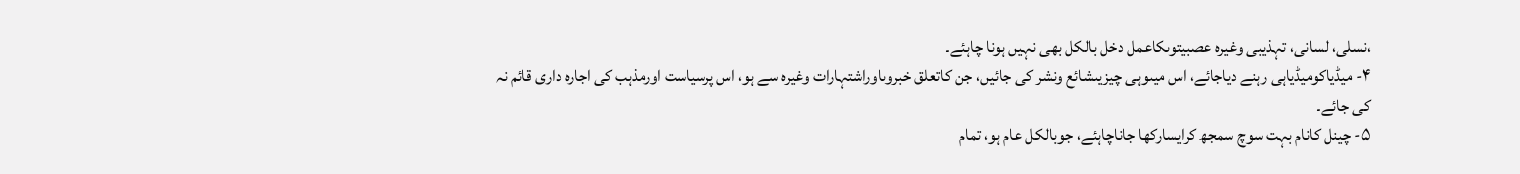،نسلی، لسانی، تہذیبی وغیرہ عصبیتوںکاعمل دخل بالکل بھی نہیں ہونا چاہئے۔
۴- میڈیاکومیڈیاہی رہنے دیاجائے، اس میںوہی چیزیںشائع ونشر کی جائیں، جن کاتعلق خبروںاوراشتہارات وغیرہ سے ہو، اس پرسیاست اورمذہب کی اجارہ داری قائم نہ کی جائے۔
۵- چینل کانام بہت سوچ سمجھ کرایسارکھا جاناچاہئے، جوبالکل عام ہو، تمام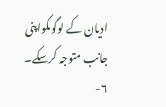ادیان کے لوگوںکواپنی جانب متوجہ کرسکے۔
۶-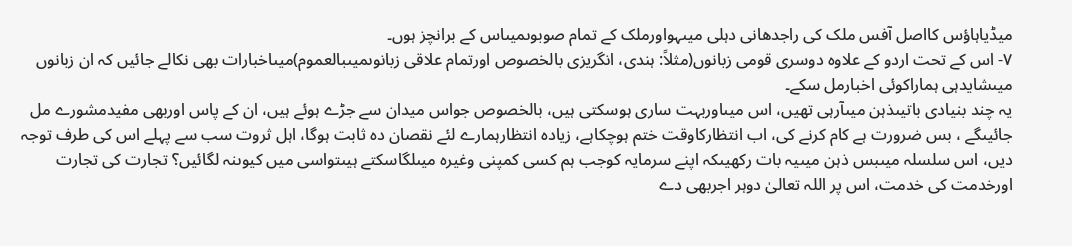میڈیاہاؤس کااصل آفس ملک کی راجدھانی دہلی میںہواورملک کے تمام صوبوںمیںاس کے برانچز ہوں۔
۷- اس کے تحت اردو کے علاوہ دوسری قومی زبانوں(مثلاً: ہندی، انگریزی بالخصوص اورتمام علاقی زبانوںمیںبالعموم)میںاخبارات بھی نکالے جائیں کہ ان زبانوں میںشایدہی ہماراکوئی اخبارمل سکے۔
یہ چند بنیادی باتیںذہن میںآرہی تھیں، اس میںاوربہت ساری ہوسکتی ہیں، بالخصوص جواس میدان سے جڑے ہوئے ہیں، ان کے پاس اوربھی مفیدمشورے مل جائیںگے ، بس ضرورت ہے کام کرنے کی، اب انتظارکاوقت ختم ہوچکاہے، زیادہ انتظارہمارے لئے نقصان دہ ثابت ہوگا، اہل ثروت سب سے پہلے اس کی طرف توجہ دیں، اس سلسلہ میںبس ذہن میںیہ بات رکھیںکہ اپنے سرمایہ کوجب ہم کسی کمپنی وغیرہ میںلگاسکتے ہیںتواسی میں کیوںنہ لگائیں؟ تجارت کی تجارت اورخدمت کی خدمت، اس پر اللہ تعالیٰ دوہر اجربھی دے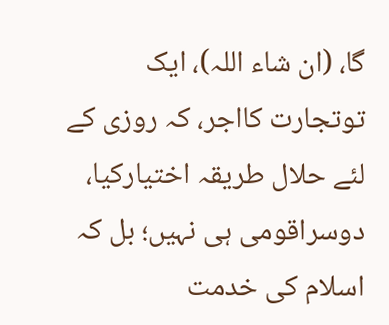گا، (ان شاء اللہ)، ایک توتجارت کااجر، کہ روزی کے لئے حلال طریقہ اختیارکیا، دوسراقومی ہی نہیں؛ بل کہ اسلام کی خدمت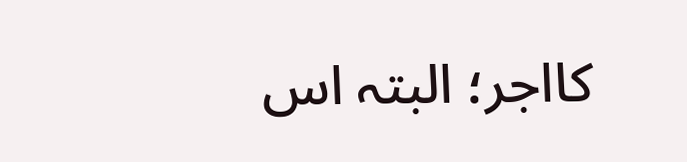کااجر؛ البتہ اس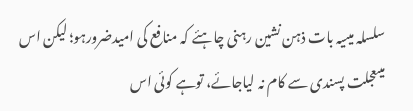سلسلہ میںیہ بات ذہن نشین رہنی چاہئے کہ منافع کی امیدضرورہو؛ لیکن اس میںعجلت پسندی سے کام نہ لیاجائے، توہے کوئی اس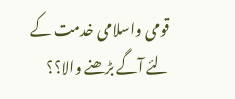قومی واسلامی خدمت کے لئے آگے بڑھنے والا؟؟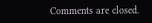Comments are closed.